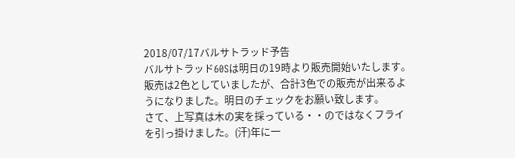2018/07/17バルサトラッド予告
バルサトラッド60Sは明日の19時より販売開始いたします。販売は2色としていましたが、合計3色での販売が出来るようになりました。明日のチェックをお願い致します。
さて、上写真は木の実を採っている・・のではなくフライを引っ掛けました。(汗)年に一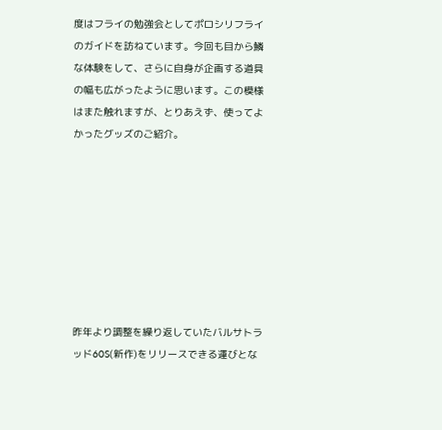度はフライの勉強会としてポロシリフライのガイドを訪ねています。今回も目から鱗な体験をして、さらに自身が企画する道具の幅も広がったように思います。この模様はまた触れますが、とりあえず、使ってよかったグッズのご紹介。








昨年より調整を繰り返していたバルサトラッド60S(新作)をリリースできる運びとな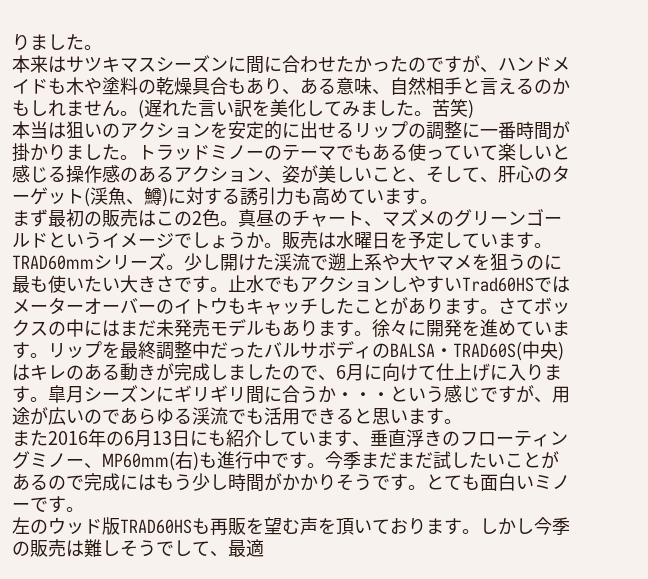りました。
本来はサツキマスシーズンに間に合わせたかったのですが、ハンドメイドも木や塗料の乾燥具合もあり、ある意味、自然相手と言えるのかもしれません。(遅れた言い訳を美化してみました。苦笑)
本当は狙いのアクションを安定的に出せるリップの調整に一番時間が掛かりました。トラッドミノーのテーマでもある使っていて楽しいと感じる操作感のあるアクション、姿が美しいこと、そして、肝心のターゲット(渓魚、鱒)に対する誘引力も高めています。
まず最初の販売はこの2色。真昼のチャート、マズメのグリーンゴールドというイメージでしょうか。販売は水曜日を予定しています。
TRAD60mmシリーズ。少し開けた渓流で遡上系や大ヤマメを狙うのに最も使いたい大きさです。止水でもアクションしやすいTrad60HSではメーターオーバーのイトウもキャッチしたことがあります。さてボックスの中にはまだ未発売モデルもあります。徐々に開発を進めています。リップを最終調整中だったバルサボディのBALSA・TRAD60S(中央)はキレのある動きが完成しましたので、6月に向けて仕上げに入ります。皐月シーズンにギリギリ間に合うか・・・という感じですが、用途が広いのであらゆる渓流でも活用できると思います。
また2016年の6月13日にも紹介しています、垂直浮きのフローティングミノー、MP60mm(右)も進行中です。今季まだまだ試したいことがあるので完成にはもう少し時間がかかりそうです。とても面白いミノーです。
左のウッド版TRAD60HSも再販を望む声を頂いております。しかし今季の販売は難しそうでして、最適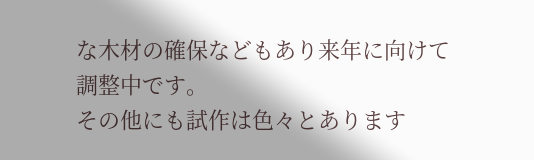な木材の確保などもあり来年に向けて調整中です。
その他にも試作は色々とあります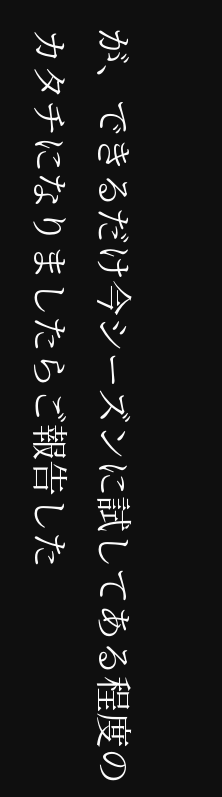が、できるだけ今シーズンに試してある程度のカタチになりましたらご報告した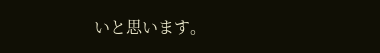いと思います。